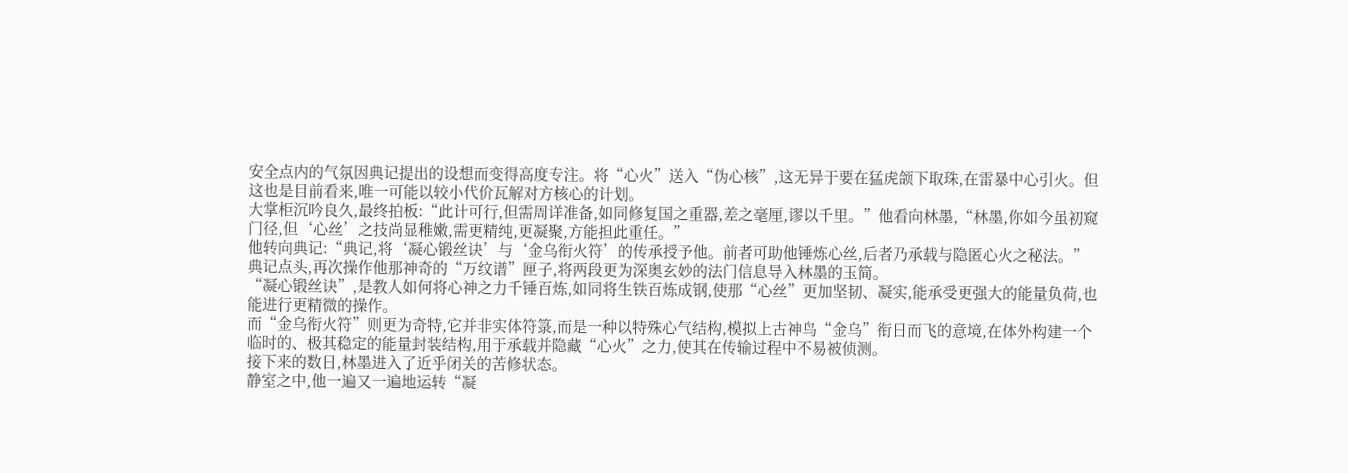安全点内的气氛因典记提出的设想而变得高度专注。将“心火”送入“伪心核”,这无异于要在猛虎颌下取珠,在雷暴中心引火。但这也是目前看来,唯一可能以较小代价瓦解对方核心的计划。
大掌柜沉吟良久,最终拍板:“此计可行,但需周详准备,如同修复国之重器,差之毫厘,谬以千里。”他看向林墨,“林墨,你如今虽初窥门径,但‘心丝’之技尚显稚嫩,需更精纯,更凝聚,方能担此重任。”
他转向典记:“典记,将‘凝心锻丝诀’与‘金乌衔火符’的传承授予他。前者可助他锤炼心丝,后者乃承载与隐匿心火之秘法。”
典记点头,再次操作他那神奇的“万纹谱”匣子,将两段更为深奥玄妙的法门信息导入林墨的玉简。
“凝心锻丝诀”,是教人如何将心神之力千锤百炼,如同将生铁百炼成钢,使那“心丝”更加坚韧、凝实,能承受更强大的能量负荷,也能进行更精微的操作。
而“金乌衔火符”则更为奇特,它并非实体符箓,而是一种以特殊心气结构,模拟上古神鸟“金乌”衔日而飞的意境,在体外构建一个临时的、极其稳定的能量封装结构,用于承载并隐藏“心火”之力,使其在传输过程中不易被侦测。
接下来的数日,林墨进入了近乎闭关的苦修状态。
静室之中,他一遍又一遍地运转“凝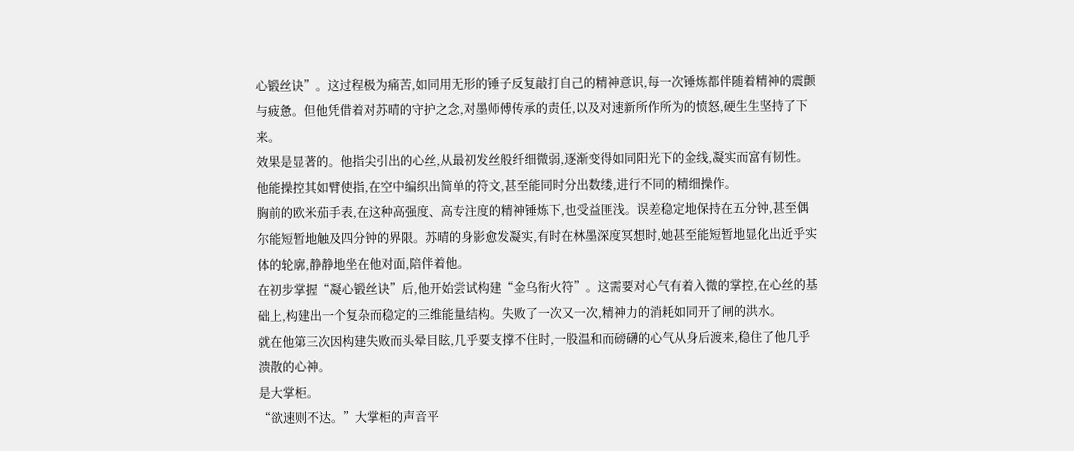心锻丝诀”。这过程极为痛苦,如同用无形的锤子反复敲打自己的精神意识,每一次锤炼都伴随着精神的震颤与疲惫。但他凭借着对苏晴的守护之念,对墨师傅传承的责任,以及对速新所作所为的愤怒,硬生生坚持了下来。
效果是显著的。他指尖引出的心丝,从最初发丝般纤细微弱,逐渐变得如同阳光下的金线,凝实而富有韧性。他能操控其如臂使指,在空中编织出简单的符文,甚至能同时分出数缕,进行不同的精细操作。
胸前的欧米茄手表,在这种高强度、高专注度的精神锤炼下,也受益匪浅。误差稳定地保持在五分钟,甚至偶尔能短暂地触及四分钟的界限。苏晴的身影愈发凝实,有时在林墨深度冥想时,她甚至能短暂地显化出近乎实体的轮廓,静静地坐在他对面,陪伴着他。
在初步掌握“凝心锻丝诀”后,他开始尝试构建“金乌衔火符”。这需要对心气有着入微的掌控,在心丝的基础上,构建出一个复杂而稳定的三维能量结构。失败了一次又一次,精神力的消耗如同开了闸的洪水。
就在他第三次因构建失败而头晕目眩,几乎要支撑不住时,一股温和而磅礴的心气从身后渡来,稳住了他几乎溃散的心神。
是大掌柜。
“欲速则不达。”大掌柜的声音平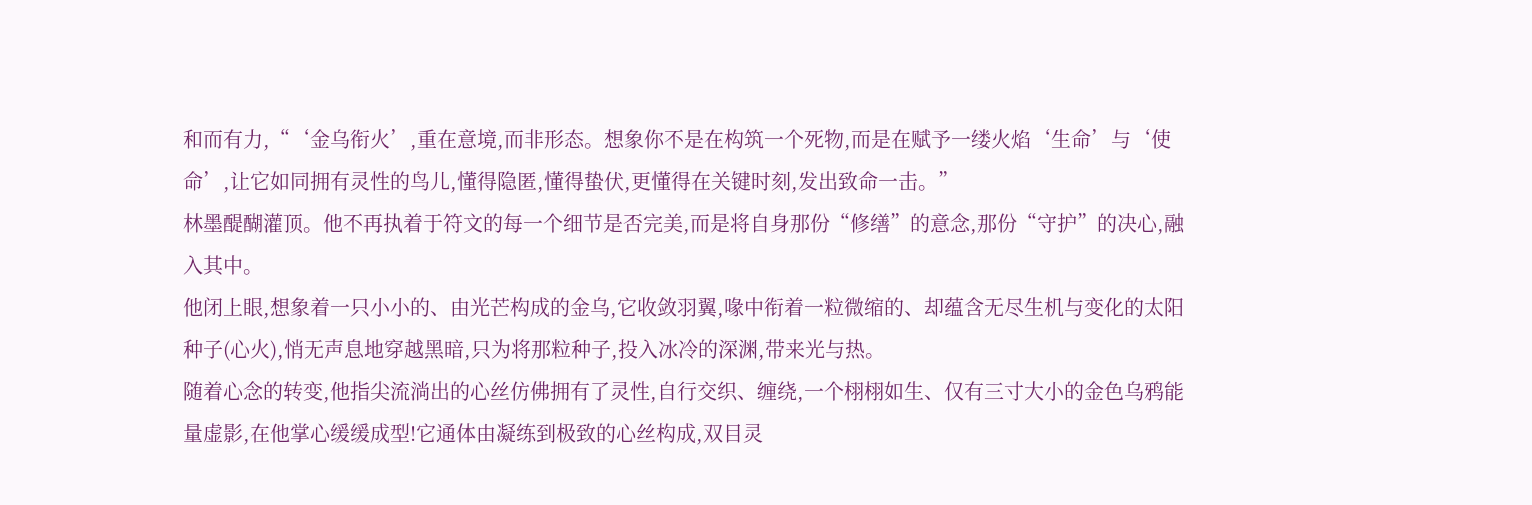和而有力,“‘金乌衔火’,重在意境,而非形态。想象你不是在构筑一个死物,而是在赋予一缕火焰‘生命’与‘使命’,让它如同拥有灵性的鸟儿,懂得隐匿,懂得蛰伏,更懂得在关键时刻,发出致命一击。”
林墨醍醐灌顶。他不再执着于符文的每一个细节是否完美,而是将自身那份“修缮”的意念,那份“守护”的决心,融入其中。
他闭上眼,想象着一只小小的、由光芒构成的金乌,它收敛羽翼,喙中衔着一粒微缩的、却蕴含无尽生机与变化的太阳种子(心火),悄无声息地穿越黑暗,只为将那粒种子,投入冰冷的深渊,带来光与热。
随着心念的转变,他指尖流淌出的心丝仿佛拥有了灵性,自行交织、缠绕,一个栩栩如生、仅有三寸大小的金色乌鸦能量虚影,在他掌心缓缓成型!它通体由凝练到极致的心丝构成,双目灵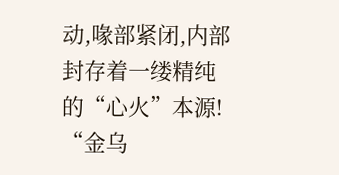动,喙部紧闭,内部封存着一缕精纯的“心火”本源!
“金乌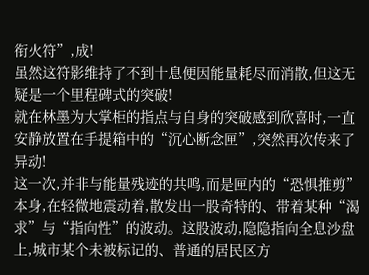衔火符”,成!
虽然这符影维持了不到十息便因能量耗尽而消散,但这无疑是一个里程碑式的突破!
就在林墨为大掌柜的指点与自身的突破感到欣喜时,一直安静放置在手提箱中的“沉心断念匣”,突然再次传来了异动!
这一次,并非与能量残迹的共鸣,而是匣内的“恐惧推剪”本身,在轻微地震动着,散发出一股奇特的、带着某种“渴求”与“指向性”的波动。这股波动,隐隐指向全息沙盘上,城市某个未被标记的、普通的居民区方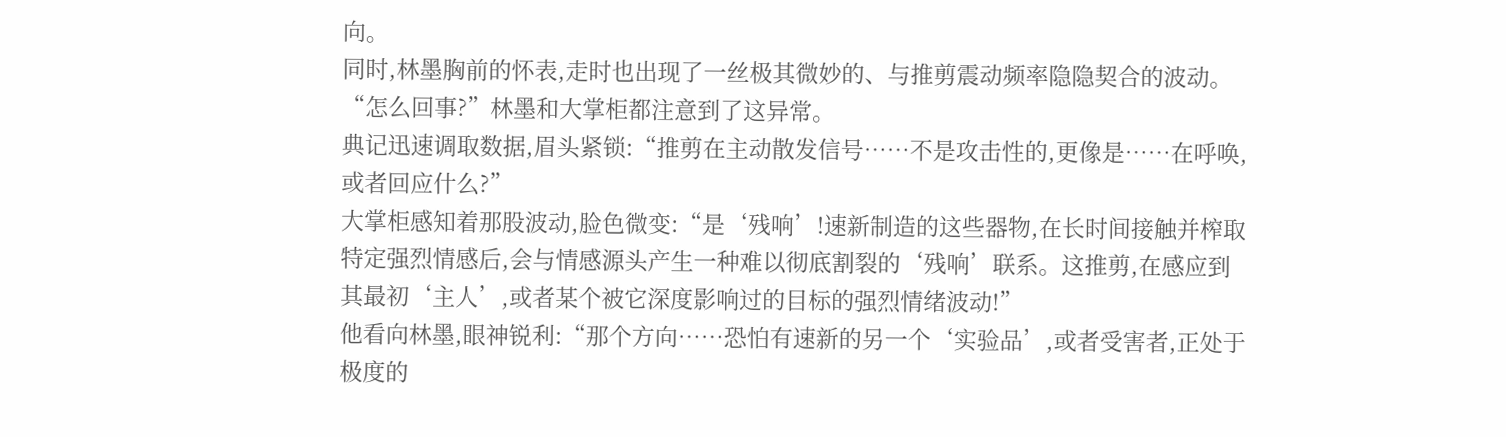向。
同时,林墨胸前的怀表,走时也出现了一丝极其微妙的、与推剪震动频率隐隐契合的波动。
“怎么回事?”林墨和大掌柜都注意到了这异常。
典记迅速调取数据,眉头紧锁:“推剪在主动散发信号……不是攻击性的,更像是……在呼唤,或者回应什么?”
大掌柜感知着那股波动,脸色微变:“是‘残响’!速新制造的这些器物,在长时间接触并榨取特定强烈情感后,会与情感源头产生一种难以彻底割裂的‘残响’联系。这推剪,在感应到其最初‘主人’,或者某个被它深度影响过的目标的强烈情绪波动!”
他看向林墨,眼神锐利:“那个方向……恐怕有速新的另一个‘实验品’,或者受害者,正处于极度的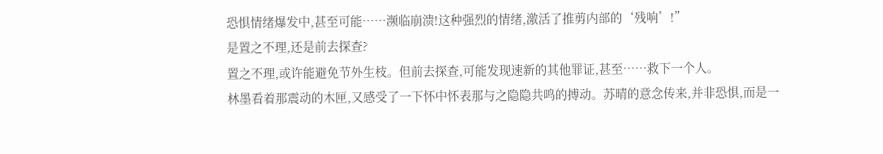恐惧情绪爆发中,甚至可能……濒临崩溃!这种强烈的情绪,激活了推剪内部的‘残响’!”
是置之不理,还是前去探查?
置之不理,或许能避免节外生枝。但前去探查,可能发现速新的其他罪证,甚至……救下一个人。
林墨看着那震动的木匣,又感受了一下怀中怀表那与之隐隐共鸣的搏动。苏晴的意念传来,并非恐惧,而是一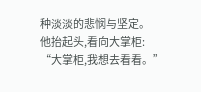种淡淡的悲悯与坚定。
他抬起头,看向大掌柜:
“大掌柜,我想去看看。”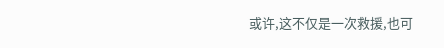或许,这不仅是一次救援,也可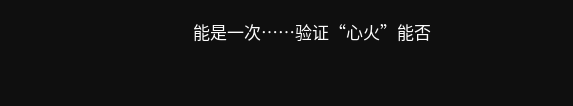能是一次……验证“心火”能否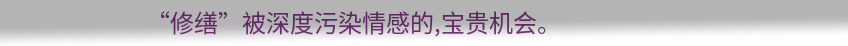“修缮”被深度污染情感的,宝贵机会。